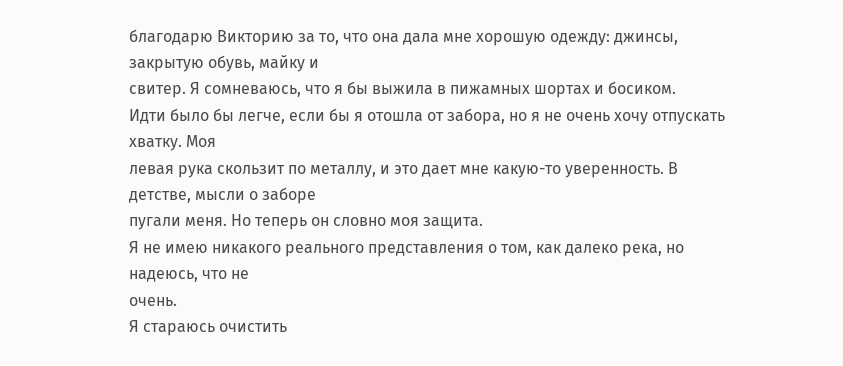благодарю Викторию за то, что она дала мне хорошую одежду: джинсы, закрытую обувь, майку и
свитер. Я сомневаюсь, что я бы выжила в пижамных шортах и босиком.
Идти было бы легче, если бы я отошла от забора, но я не очень хочу отпускать хватку. Моя
левая рука скользит по металлу, и это дает мне какую-то уверенность. В детстве, мысли о заборе
пугали меня. Но теперь он словно моя защита.
Я не имею никакого реального представления о том, как далеко река, но надеюсь, что не
очень.
Я стараюсь очистить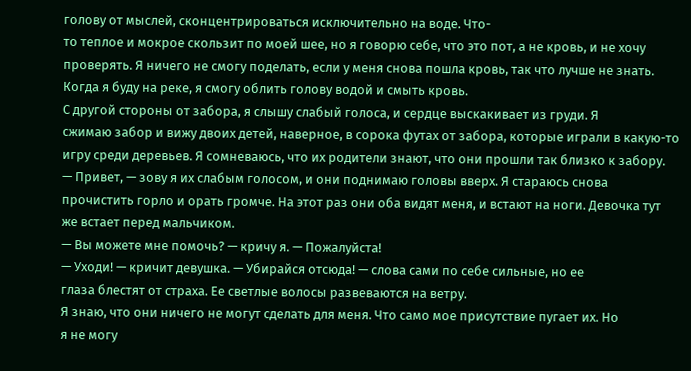голову от мыслей, сконцентрироваться исключительно на воде. Что-
то теплое и мокрое скользит по моей шее, но я говорю себе, что это пот, а не кровь, и не хочу
проверять. Я ничего не смогу поделать, если у меня снова пошла кровь, так что лучше не знать.
Когда я буду на реке, я смогу облить голову водой и смыть кровь.
С другой стороны от забора, я слышу слабый голоса, и сердце выскакивает из груди. Я
сжимаю забор и вижу двоих детей, наверное, в сорока футах от забора, которые играли в какую-то
игру среди деревьев. Я сомневаюсь, что их родители знают, что они прошли так близко к забору.
— Привет, — зову я их слабым голосом, и они поднимаю головы вверх. Я стараюсь снова
прочистить горло и орать громче. На этот раз они оба видят меня, и встают на ноги. Девочка тут
же встает перед мальчиком.
— Вы можете мне помочь? — кричу я. — Пожалуйста!
— Уходи! — кричит девушка. — Убирайся отсюда! — слова сами по себе сильные, но ее
глаза блестят от страха. Ее светлые волосы развеваются на ветру.
Я знаю, что они ничего не могут сделать для меня. Что само мое присутствие пугает их. Но
я не могу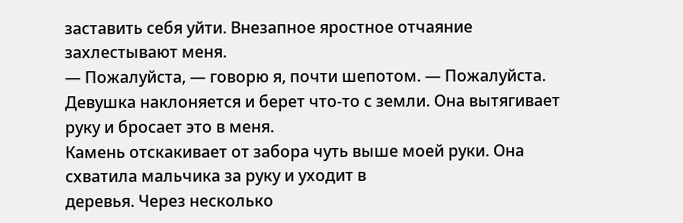заставить себя уйти. Внезапное яростное отчаяние захлестывают меня.
— Пожалуйста, — говорю я, почти шепотом. — Пожалуйста.
Девушка наклоняется и берет что-то с земли. Она вытягивает руку и бросает это в меня.
Камень отскакивает от забора чуть выше моей руки. Она схватила мальчика за руку и уходит в
деревья. Через несколько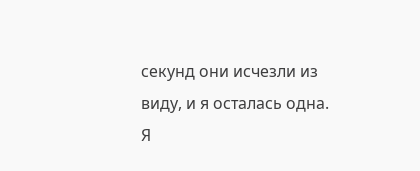секунд они исчезли из виду, и я осталась одна.
Я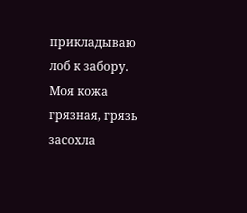прикладываю лоб к забору. Моя кожа грязная, грязь засохла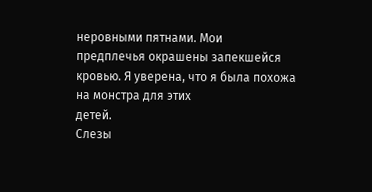неровными пятнами. Мои
предплечья окрашены запекшейся кровью. Я уверена, что я была похожа на монстра для этих
детей.
Слезы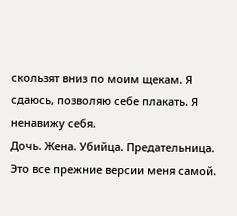скользят вниз по моим щекам. Я сдаюсь, позволяю себе плакать. Я ненавижу себя.
Дочь. Жена. Убийца. Предательница. Это все прежние версии меня самой.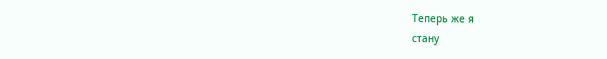Теперь же я
стану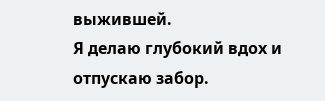выжившей.
Я делаю глубокий вдох и отпускаю забор.